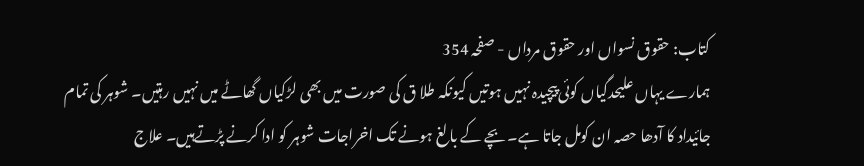کتاب: حقوق نسواں اور حقوق مرداں - صفحہ 354
ہمارے یہاں علیحدگیاں کوئی پیچیدہ نہیں ہوتیں کیونکہ طلا ق کی صورت میں بھی لڑکیاں گھاٹے میں نہیں رہتیں۔ شوہر کی تمام جائیداد کا آدھا حصہ ان کومل جاتا ہے۔ بچے کے بالغ ہونے تک اخراجات شوہر کو ادا کرنے پڑتےہیں۔ علاج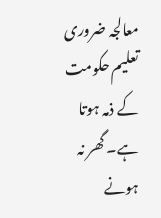معالجہ ضروری تعلیم حکومت کے ذمہ ہوتا ہے۔ گھر نہ ہونے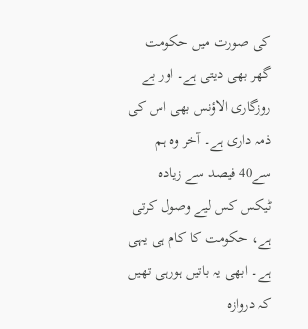کی صورت میں حکومت گھر بھی دیتی ہے۔ اور بے روزگاری الاؤنس بھی اس کی ذمہ داری ہے۔ آخر وہ ہم سے40 فیصد سے زیادہ ٹیکس کس لیے وصول کرتی ہے، حکومت کا کام ہی یہی ہے۔ ابھی یہ باتیں ہورہی تھیں کہ دروازہ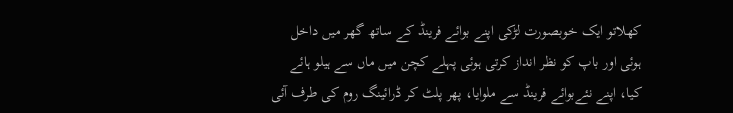کھلاتو ایک خوبصورت لڑکی اپنے بوائے فرینڈ کے ساتھ گھر میں داخل ہوئی اور باپ کو نظر انداز کرتی ہوئی پہلے کچن میں ماں سے ہیلو ہائے کیا، اپنے نئےبوائے فرینڈ سے ملوایا، پھر پلٹ کر ڈرائینگ روم کی طرف آئی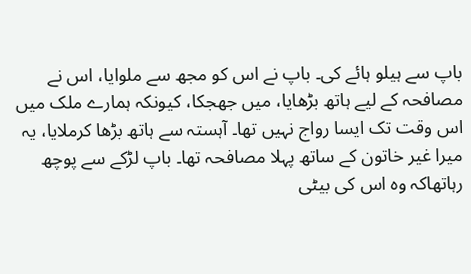باپ سے ہیلو ہائے کی۔ باپ نے اس کو مجھ سے ملوایا، اس نے مصافحہ کے لیے ہاتھ بڑھایا، میں جھجکا، کیونکہ ہمارے ملک میں اس وقت تک ایسا رواج نہیں تھا۔ آہستہ سے ہاتھ بڑھا کرملایا، یہ میرا غیر خاتون کے ساتھ پہلا مصافحہ تھا۔ باپ لڑکے سے پوچھ رہاتھاکہ وہ اس کی بیٹی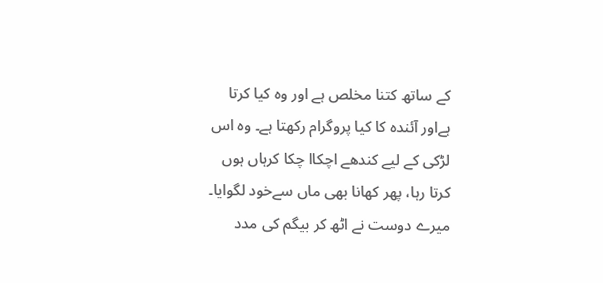کے ساتھ کتنا مخلص ہے اور وہ کیا کرتا ہےاور آئندہ کا کیا پروگرام رکھتا ہے۔ وہ اس لڑکی کے لیے کندھے اچکاا چکا کرہاں ہوں کرتا رہا، پھر کھانا بھی ماں سےخود لگوایا۔ میرے دوست نے اٹھ کر بیگم کی مدد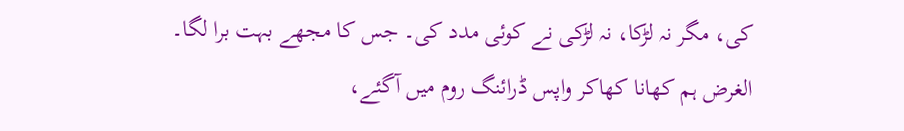کی، مگر نہ لڑکا، نہ لڑکی نے کوئی مدد کی۔ جس کا مجھے بہت برا لگا۔
الغرض ہم کھانا کھاکر واپس ڈرائنگ روم میں آگئے،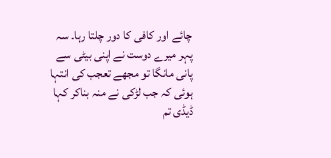چائے اور کافی کا دور چلتا رہا۔ سہ پہر میرے دوست نے اپنی بیٹی سے پانی مانگا تو مجھے تعجب کی انتہا ہوئی کہ جب لڑکی نے منہ بناکر کہا ڈیڈی تم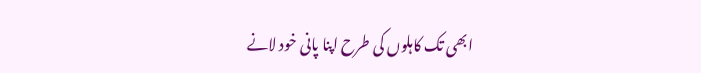ابھی تک کاہلوں کی طرح اپنا پانی خود لانے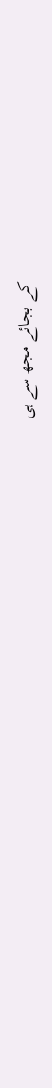کے بجائے مجھ سے ہی